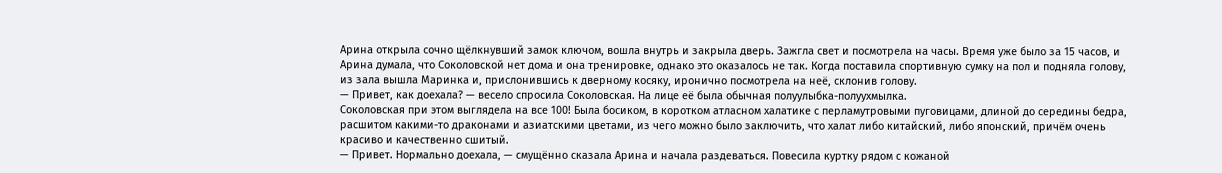Арина открыла сочно щёлкнувший замок ключом, вошла внутрь и закрыла дверь. Зажгла свет и посмотрела на часы. Время уже было за 15 часов, и Арина думала, что Соколовской нет дома и она тренировке, однако это оказалось не так. Когда поставила спортивную сумку на пол и подняла голову, из зала вышла Маринка и, прислонившись к дверному косяку, иронично посмотрела на неё, склонив голову.
— Привет, как доехала? — весело спросила Соколовская. На лице её была обычная полуулыбка-полуухмылка.
Соколовская при этом выглядела на все 100! Была босиком, в коротком атласном халатике с перламутровыми пуговицами, длиной до середины бедра, расшитом какими-то драконами и азиатскими цветами, из чего можно было заключить, что халат либо китайский, либо японский, причём очень красиво и качественно сшитый.
— Привет. Нормально доехала, — смущённо сказала Арина и начала раздеваться. Повесила куртку рядом с кожаной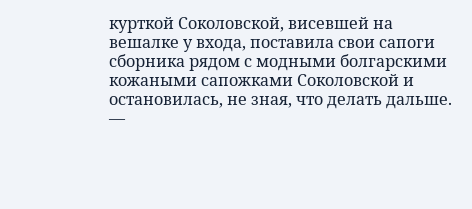курткой Соколовской, висевшей на вешалке у входа, поставила свои сапоги сборника рядом с модными болгарскими кожаными сапожками Соколовской и остановилась, не зная, что делать дальше.
—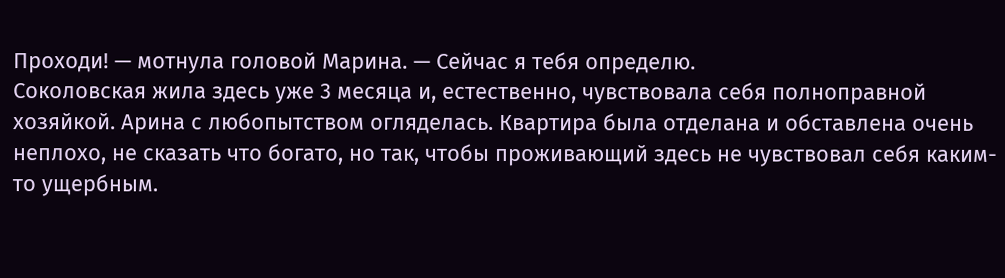Проходи! — мотнула головой Марина. — Сейчас я тебя определю.
Соколовская жила здесь уже 3 месяца и, естественно, чувствовала себя полноправной хозяйкой. Арина с любопытством огляделась. Квартира была отделана и обставлена очень неплохо, не сказать что богато, но так, чтобы проживающий здесь не чувствовал себя каким-то ущербным.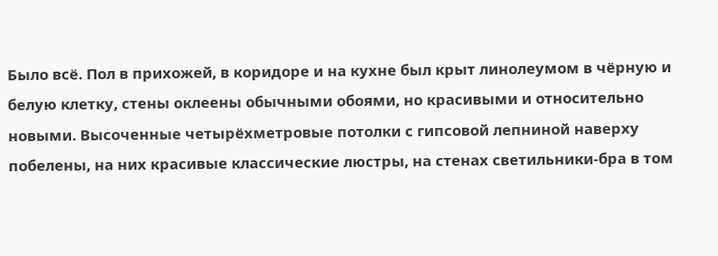Было всё. Пол в прихожей, в коридоре и на кухне был крыт линолеумом в чёрную и белую клетку, стены оклеены обычными обоями, но красивыми и относительно новыми. Высоченные четырёхметровые потолки с гипсовой лепниной наверху побелены, на них красивые классические люстры, на стенах светильники-бра в том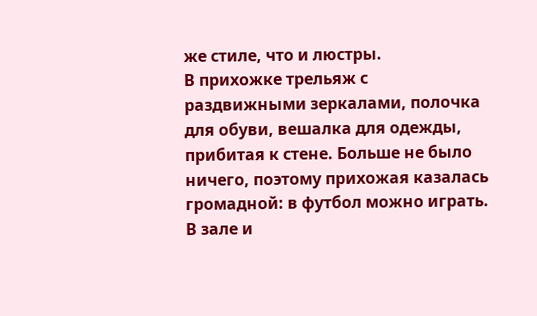же стиле, что и люстры.
В прихожке трельяж с раздвижными зеркалами, полочка для обуви, вешалка для одежды, прибитая к стене. Больше не было ничего, поэтому прихожая казалась громадной: в футбол можно играть. В зале и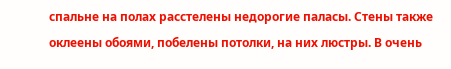спальне на полах расстелены недорогие паласы. Стены также оклеены обоями, побелены потолки, на них люстры. В очень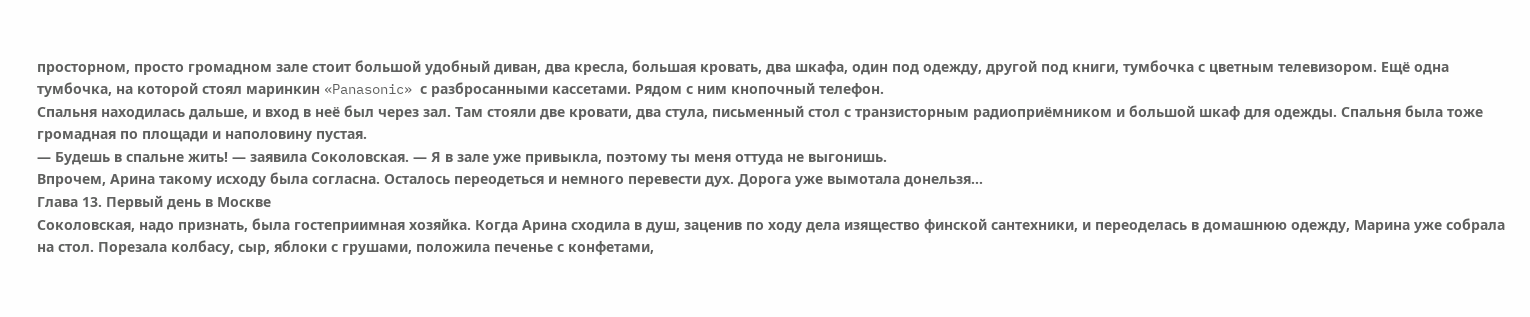просторном, просто громадном зале стоит большой удобный диван, два кресла, большая кровать, два шкафа, один под одежду, другой под книги, тумбочка с цветным телевизором. Ещё одна тумбочка, на которой стоял маринкин «Panasonic» с разбросанными кассетами. Рядом с ним кнопочный телефон.
Спальня находилась дальше, и вход в неё был через зал. Там стояли две кровати, два стула, письменный стол с транзисторным радиоприёмником и большой шкаф для одежды. Спальня была тоже громадная по площади и наполовину пустая.
— Будешь в спальне жить! — заявила Соколовская. — Я в зале уже привыкла, поэтому ты меня оттуда не выгонишь.
Впрочем, Арина такому исходу была согласна. Осталось переодеться и немного перевести дух. Дорога уже вымотала донельзя...
Глава 13. Первый день в Москве
Соколовская, надо признать, была гостеприимная хозяйка. Когда Арина сходила в душ, заценив по ходу дела изящество финской сантехники, и переоделась в домашнюю одежду, Марина уже собрала на стол. Порезала колбасу, сыр, яблоки с грушами, положила печенье с конфетами,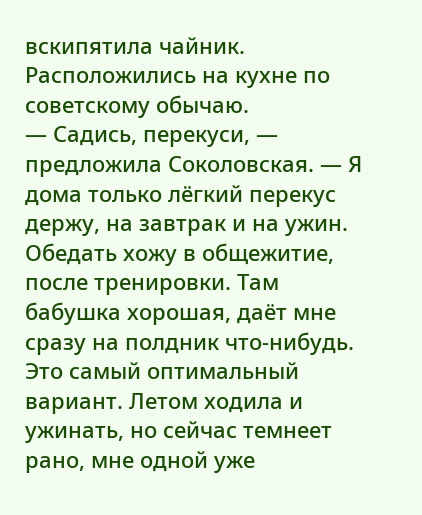вскипятила чайник. Расположились на кухне по советскому обычаю.
— Садись, перекуси, — предложила Соколовская. — Я дома только лёгкий перекус держу, на завтрак и на ужин. Обедать хожу в общежитие, после тренировки. Там бабушка хорошая, даёт мне сразу на полдник что-нибудь. Это самый оптимальный вариант. Летом ходила и ужинать, но сейчас темнеет рано, мне одной уже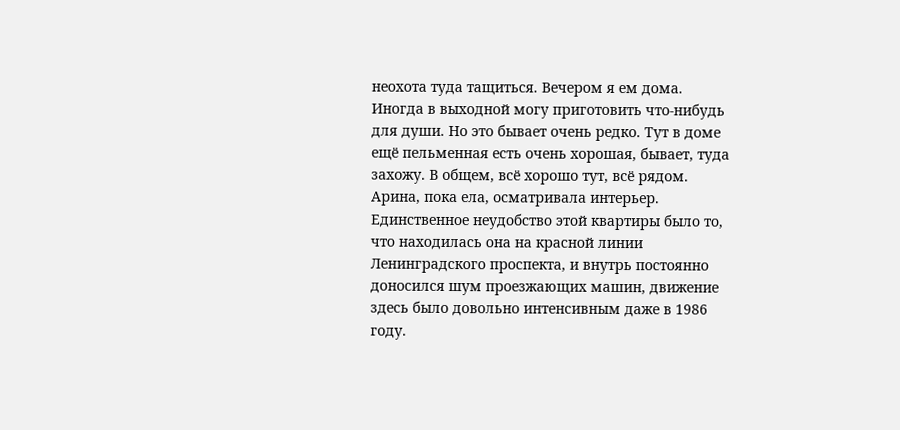неохота туда тащиться. Вечером я ем дома. Иногда в выходной могу приготовить что-нибудь для души. Но это бывает очень редко. Тут в доме ещё пельменная есть очень хорошая, бывает, туда захожу. В общем, всё хорошо тут, всё рядом.
Арина, пока ела, осматривала интерьер. Единственное неудобство этой квартиры было то, что находилась она на красной линии Ленинградского проспекта, и внутрь постоянно доносился шум проезжающих машин, движение здесь было довольно интенсивным даже в 1986 году.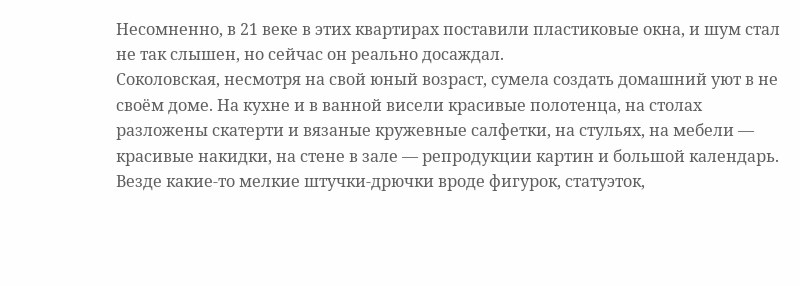Несомненно, в 21 веке в этих квартирах поставили пластиковые окна, и шум стал не так слышен, но сейчас он реально досаждал.
Соколовская, несмотря на свой юный возраст, сумела создать домашний уют в не своём доме. На кухне и в ванной висели красивые полотенца, на столах разложены скатерти и вязаные кружевные салфетки, на стульях, на мебели — красивые накидки, на стене в зале — репродукции картин и большой календарь. Везде какие-то мелкие штучки-дрючки вроде фигурок, статуэток,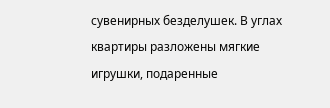сувенирных безделушек. В углах квартиры разложены мягкие игрушки, подаренные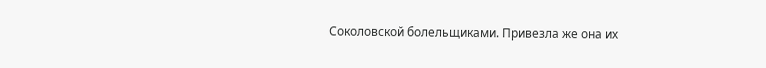Соколовской болельщиками. Привезла же она их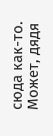сюда как-то. Может, дядя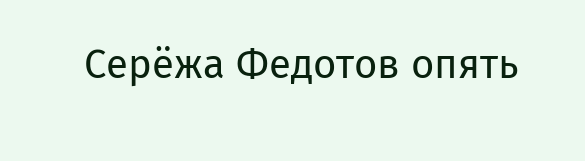Серёжа Федотов опять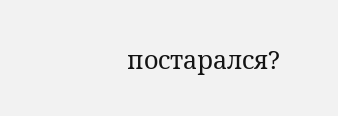постарался?